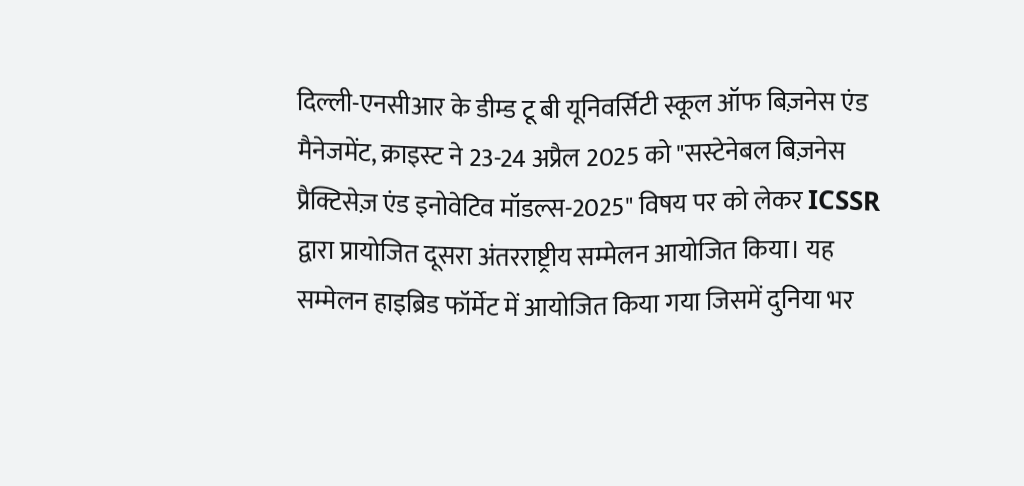दिल्ली-एनसीआर के डीम्ड टू बी यूनिवर्सिटी स्कूल ऑफ बिज़नेस एंड मैनेजमेंट, क्राइस्ट ने 23-24 अप्रैल 2025 को "सस्टेनेबल बिज़नेस प्रैक्टिसेज़ एंड इनोवेटिव मॉडल्स-2025" विषय पर को लेकर ICSSR द्वारा प्रायोजित दूसरा अंतरराष्ट्रीय सम्मेलन आयोजित किया। यह सम्मेलन हाइब्रिड फॉर्मेट में आयोजित किया गया जिसमें दुनिया भर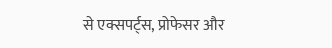से एक्सपर्ट्स, प्रोफेसर और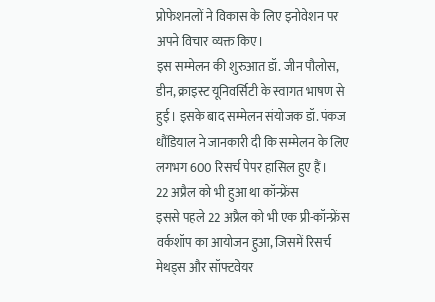प्रोफेशनलों ने विकास के लिए इनोवेशन पर अपने विचार व्यक्त किए।
इस सम्मेलन की शुरुआत डॉ. जीन पौलोस, डीन, क्राइस्ट यूनिवर्सिटी के स्वागत भाषण से हुई। इसके बाद सम्मेलन संयोजक डॉ. पंकज धौंडियाल ने जानकारी दी कि सम्मेलन के लिए लगभग 600 रिसर्च पेपर हासिल हुए हैं।
22 अप्रैल को भी हुआ था कॉन्फ्रेंस
इससे पहले 22 अप्रैल को भी एक प्री-कॉन्फ्रेंस वर्कशॉप का आयोजन हुआ, जिसमें रिसर्च मेथड्स और सॉफ्टवेयर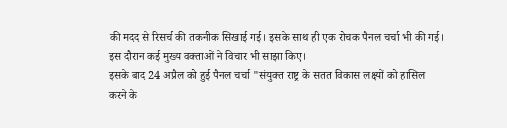की मदद से रिसर्च की तकनीक सिखाई गई। इसके साथ ही एक रोचक पैनल चर्चा भी की गई। इस दौरान कई मुख्य वक्ताओं ने विचार भी साझा किए।
इसके बाद 24 अप्रैल को हुई पैनल चर्चा "संयुक्त राष्ट्र के सतत विकास लक्ष्यों को हासिल करने के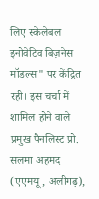लिए स्केलेबल इनोवेटिव बिज़नेस मॉडल्स" पर केंद्रित रही। इस चर्चा में शामिल होने वाले प्रमुख पैनलिस्ट प्रो. सलमा अहमद (एएमयू, अलीगढ़),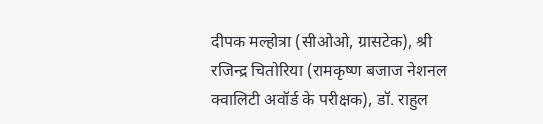दीपक मल्होत्रा (सीओओ, ग्रासटेक), श्री रजिन्द्र चितोरिया (रामकृष्ण बजाज नेशनल क्वालिटी अवॉर्ड के परीक्षक), डॉ. राहुल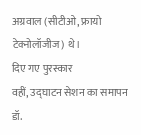अग्रवाल (सीटीओ, फ्रायो टेक्नोलॉजीज) थे।
दिए गए पुरस्कार
वहीं, उद्घाटन सेशन का समापन डॉ.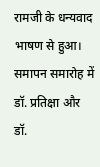रामजी के धन्यवाद भाषण से हुआ। समापन समारोह में डॉ. प्रतिक्षा और डॉ.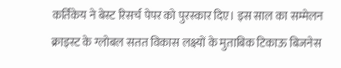कर्तिकेय ने बेस्ट रिसर्च पेपर को पुरस्कार दिए। इस साल का सम्मेलन क्राइस्ट के ग्लोबल सतत विकास लक्ष्यों के मुताबिक टिकाऊ बिजनेस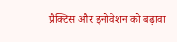प्रैक्टिस और इनोवेशन को बढ़ावा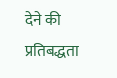देने की प्रतिबद्धता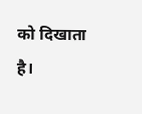को दिखाता है।